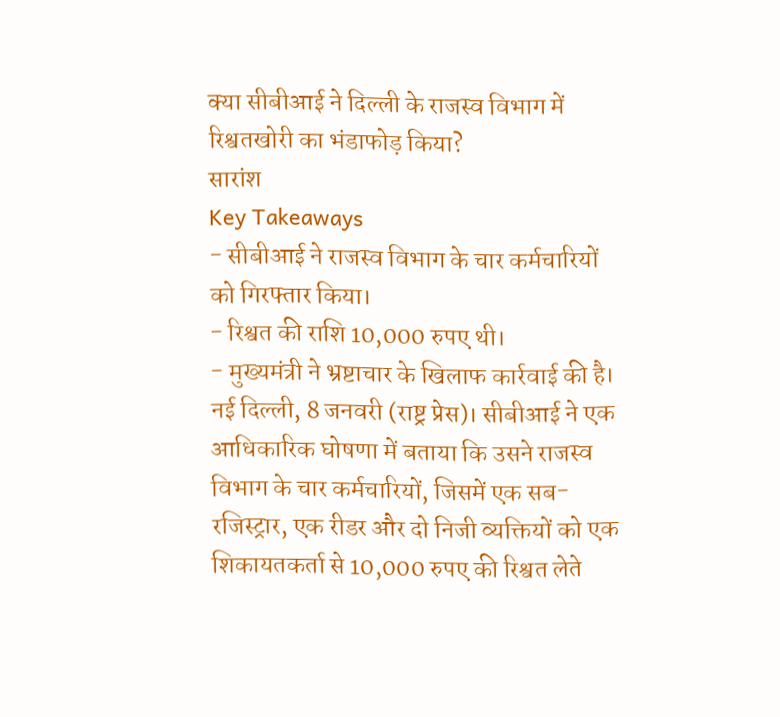क्या सीबीआई ने दिल्ली के राजस्व विभाग में रिश्वतखोरी का भंडाफोड़ किया?
सारांश
Key Takeaways
- सीबीआई ने राजस्व विभाग के चार कर्मचारियों को गिरफ्तार किया।
- रिश्वत की राशि 10,000 रुपए थी।
- मुख्यमंत्री ने भ्रष्टाचार के खिलाफ कार्रवाई की है।
नई दिल्ली, 8 जनवरी (राष्ट्र प्रेस)। सीबीआई ने एक आधिकारिक घोषणा में बताया कि उसने राजस्व विभाग के चार कर्मचारियों, जिसमें एक सब-रजिस्ट्रार, एक रीडर और दो निजी व्यक्तियों को एक शिकायतकर्ता से 10,000 रुपए की रिश्वत लेते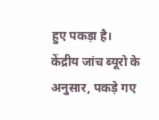हुए पकड़ा है।
केंद्रीय जांच ब्यूरो के अनुसार, पकड़े गए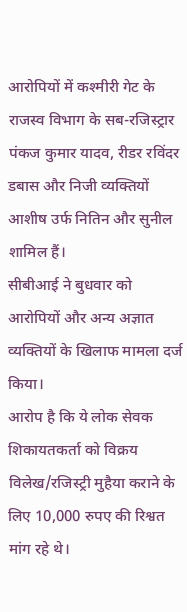आरोपियों में कश्मीरी गेट के राजस्व विभाग के सब-रजिस्ट्रार पंकज कुमार यादव, रीडर रविंदर डबास और निजी व्यक्तियों आशीष उर्फ नितिन और सुनील शामिल हैं।
सीबीआई ने बुधवार को आरोपियों और अन्य अज्ञात व्यक्तियों के खिलाफ मामला दर्ज किया।
आरोप है कि ये लोक सेवक शिकायतकर्ता को विक्रय विलेख/रजिस्ट्री मुहैया कराने के लिए 10,000 रुपए की रिश्वत मांग रहे थे।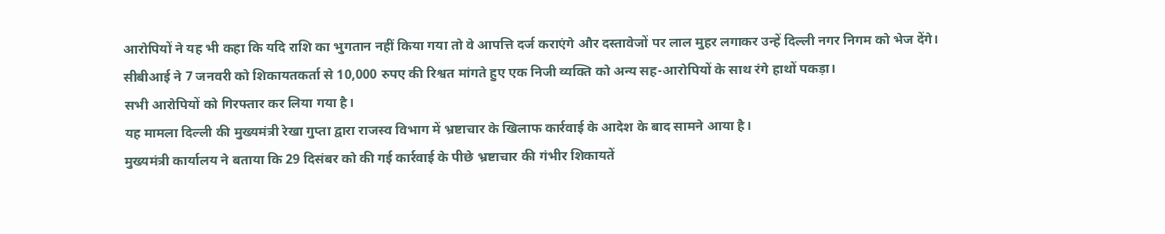आरोपियों ने यह भी कहा कि यदि राशि का भुगतान नहीं किया गया तो वे आपत्ति दर्ज कराएंगे और दस्तावेजों पर लाल मुहर लगाकर उन्हें दिल्ली नगर निगम को भेज देंगे।
सीबीआई ने 7 जनवरी को शिकायतकर्ता से 10,000 रुपए की रिश्वत मांगते हुए एक निजी व्यक्ति को अन्य सह-आरोपियों के साथ रंगे हाथों पकड़ा।
सभी आरोपियों को गिरफ्तार कर लिया गया है।
यह मामला दिल्ली की मुख्यमंत्री रेखा गुप्ता द्वारा राजस्व विभाग में भ्रष्टाचार के खिलाफ कार्रवाई के आदेश के बाद सामने आया है।
मुख्यमंत्री कार्यालय ने बताया कि 29 दिसंबर को की गई कार्रवाई के पीछे भ्रष्टाचार की गंभीर शिकायतें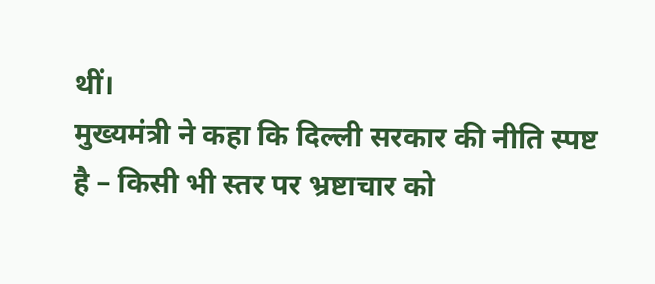थीं।
मुख्यमंत्री ने कहा कि दिल्ली सरकार की नीति स्पष्ट है – किसी भी स्तर पर भ्रष्टाचार को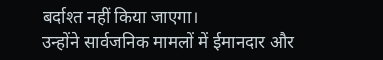बर्दाश्त नहीं किया जाएगा।
उन्होंने सार्वजनिक मामलों में ईमानदार और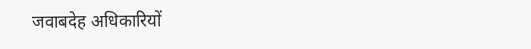जवाबदेह अधिकारियों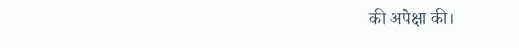की अपेक्षा की।